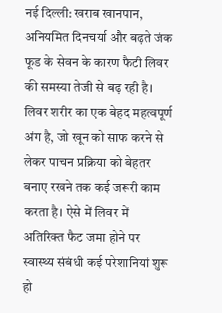नई दिल्ली: खराब खानपान, अनियमित दिनचर्या और बढ़ते जंक फूड के सेवन के कारण फैटी लिवर की समस्या तेजी से बढ़ रही है। लिवर शरीर का एक बेहद महत्वपूर्ण अंग है, जो खून को साफ करने से लेकर पाचन प्रक्रिया को बेहतर बनाए रखने तक कई जरूरी काम करता है। ऐसे में लिवर में अतिरिक्त फैट जमा होने पर स्वास्थ्य संबंधी कई परेशानियां शुरू हो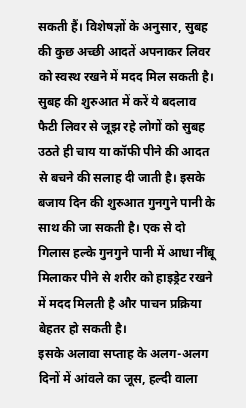सकती हैं। विशेषज्ञों के अनुसार, सुबह की कुछ अच्छी आदतें अपनाकर लिवर को स्वस्थ रखने में मदद मिल सकती है।
सुबह की शुरुआत में करें ये बदलाव
फैटी लिवर से जूझ रहे लोगों को सुबह उठते ही चाय या कॉफी पीने की आदत से बचने की सलाह दी जाती है। इसके बजाय दिन की शुरुआत गुनगुने पानी के साथ की जा सकती है। एक से दो गिलास हल्के गुनगुने पानी में आधा नींबू मिलाकर पीने से शरीर को हाइड्रेट रखने में मदद मिलती है और पाचन प्रक्रिया बेहतर हो सकती है।
इसके अलावा सप्ताह के अलग-अलग दिनों में आंवले का जूस, हल्दी वाला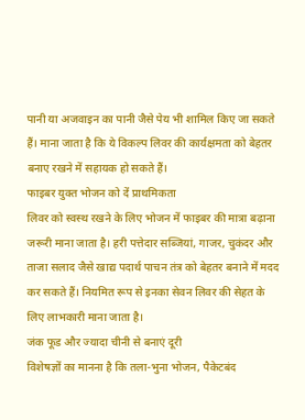पानी या अजवाइन का पानी जैसे पेय भी शामिल किए जा सकते हैं। माना जाता है कि ये विकल्प लिवर की कार्यक्षमता को बेहतर बनाए रखने में सहायक हो सकते हैं।
फाइबर युक्त भोजन को दें प्राथमिकता
लिवर को स्वस्थ रखने के लिए भोजन में फाइबर की मात्रा बढ़ाना जरूरी माना जाता है। हरी पत्तेदार सब्जियां, गाजर, चुकंदर और ताजा सलाद जैसे खाद्य पदार्थ पाचन तंत्र को बेहतर बनाने में मदद कर सकते हैं। नियमित रूप से इनका सेवन लिवर की सेहत के लिए लाभकारी माना जाता है।
जंक फूड और ज्यादा चीनी से बनाएं दूरी
विशेषज्ञों का मानना है कि तला-भुना भोजन, पैकेटबंद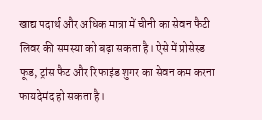खाद्य पदार्थ और अधिक मात्रा में चीनी का सेवन फैटी लिवर की समस्या को बढ़ा सकता है। ऐसे में प्रोसेस्ड फूड, ट्रांस फैट और रिफाइंड शुगर का सेवन कम करना फायदेमंद हो सकता है।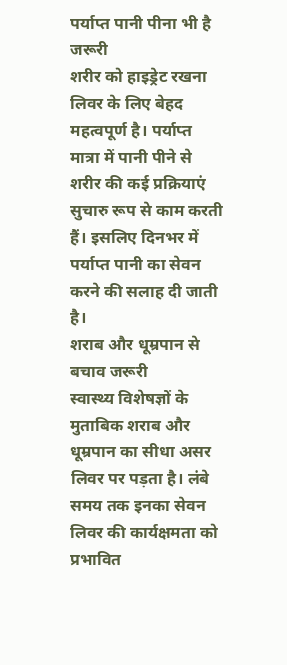पर्याप्त पानी पीना भी है जरूरी
शरीर को हाइड्रेट रखना लिवर के लिए बेहद महत्वपूर्ण है। पर्याप्त मात्रा में पानी पीने से शरीर की कई प्रक्रियाएं सुचारु रूप से काम करती हैं। इसलिए दिनभर में पर्याप्त पानी का सेवन करने की सलाह दी जाती है।
शराब और धूम्रपान से बचाव जरूरी
स्वास्थ्य विशेषज्ञों के मुताबिक शराब और धूम्रपान का सीधा असर लिवर पर पड़ता है। लंबे समय तक इनका सेवन लिवर की कार्यक्षमता को प्रभावित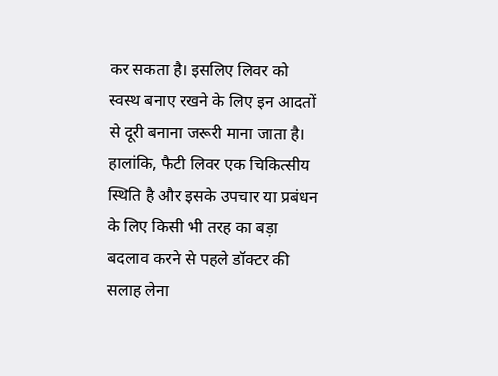कर सकता है। इसलिए लिवर को स्वस्थ बनाए रखने के लिए इन आदतों से दूरी बनाना जरूरी माना जाता है।
हालांकि, फैटी लिवर एक चिकित्सीय स्थिति है और इसके उपचार या प्रबंधन के लिए किसी भी तरह का बड़ा बदलाव करने से पहले डॉक्टर की सलाह लेना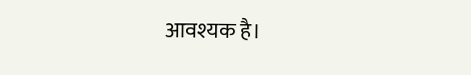आवश्यक है।